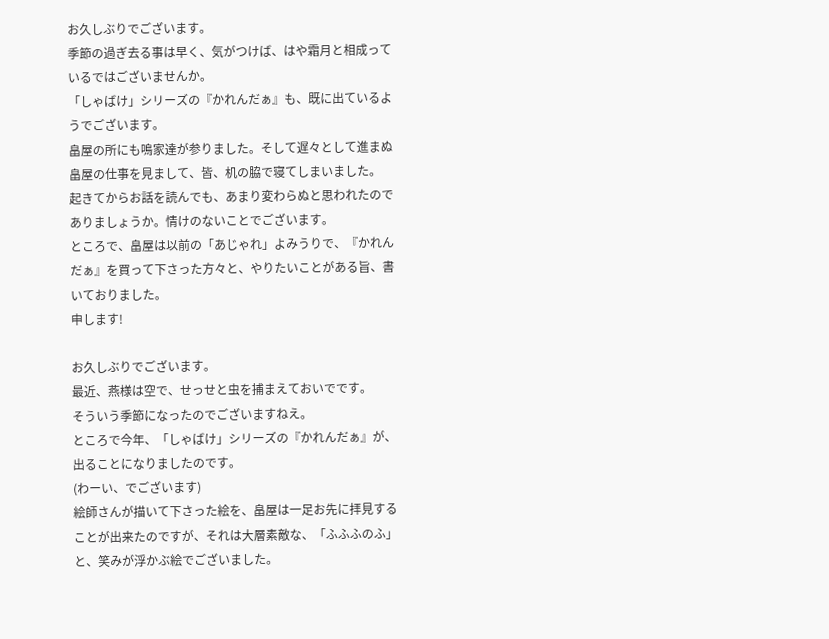お久しぶりでございます。
季節の過ぎ去る事は早く、気がつけば、はや霜月と相成っているではございませんか。
「しゃばけ」シリーズの『かれんだぁ』も、既に出ているようでございます。
畠屋の所にも鳴家達が参りました。そして遅々として進まぬ畠屋の仕事を見まして、皆、机の脇で寝てしまいました。
起きてからお話を読んでも、あまり変わらぬと思われたのでありましょうか。情けのないことでございます。
ところで、畠屋は以前の「あじゃれ」よみうりで、『かれんだぁ』を買って下さった方々と、やりたいことがある旨、書いておりました。
申します!

お久しぶりでございます。
最近、燕様は空で、せっせと虫を捕まえておいでです。
そういう季節になったのでございますねえ。
ところで今年、「しゃばけ」シリーズの『かれんだぁ』が、出ることになりましたのです。
(わーい、でございます)
絵師さんが描いて下さった絵を、畠屋は一足お先に拝見することが出来たのですが、それは大層素敵な、「ふふふのふ」と、笑みが浮かぶ絵でございました。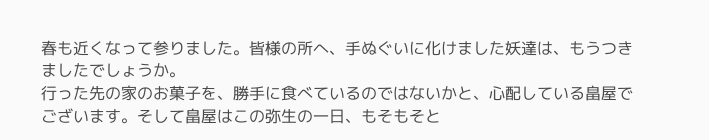春も近くなって参りました。皆様の所へ、手ぬぐいに化けました妖達は、もうつきましたでしょうか。
行った先の家のお菓子を、勝手に食べているのではないかと、心配している畠屋でございます。そして畠屋はこの弥生の一日、もそもそと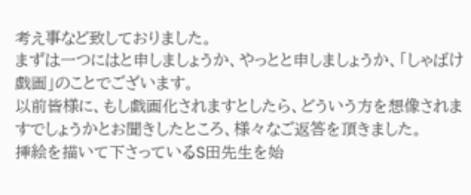考え事など致しておりました。
まずは一つにはと申しましょうか、やっとと申しましょうか、「しゃばけ戯画」のことでございます。
以前皆様に、もし戯画化されますとしたら、どういう方を想像されますでしょうかとお聞きしたところ、様々なご返答を頂きました。
挿絵を描いて下さっているS田先生を始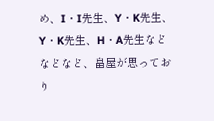め、I・I先生、Y・K先生、Y・K先生、H・A先生などなどなど、畠屋が思っており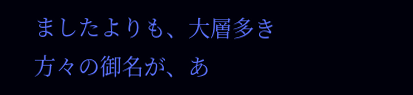ましたよりも、大層多き方々の御名が、あ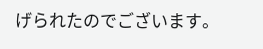げられたのでございます。